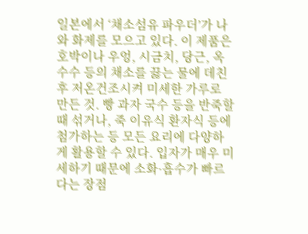일본에서 ‘채소섬유 파우더’가 나와 화제를 모으고 있다. 이 제품은 호박이나 우엉, 시금치, 당근, 옥수수 등의 채소를 끓는 물에 데친 후 저온건조시켜 미세한 가루로 만든 것. 빵 과자 국수 등을 반죽할 때 섞거나, 죽 이유식 환자식 등에 첨가하는 등 모든 요리에 다양하게 활용할 수 있다. 입자가 매우 미세하기 때문에 소화·흡수가 빠르다는 장점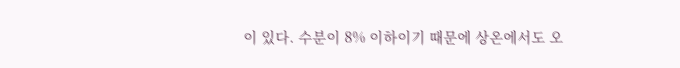이 있다. 수분이 8% 이하이기 때문에 상온에서도 오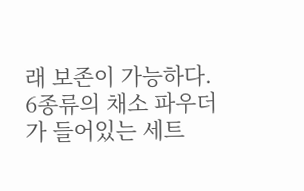래 보존이 가능하다. 6종류의 채소 파우더가 들어있는 세트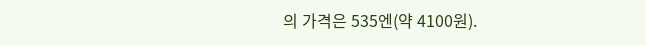의 가격은 535엔(약 4100원).